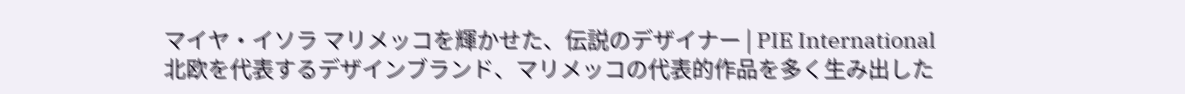マイヤ・イソラ マリメッコを輝かせた、伝説のデザイナー | PIE International
北欧を代表するデザインブランド、マリメッコの代表的作品を多く生み出した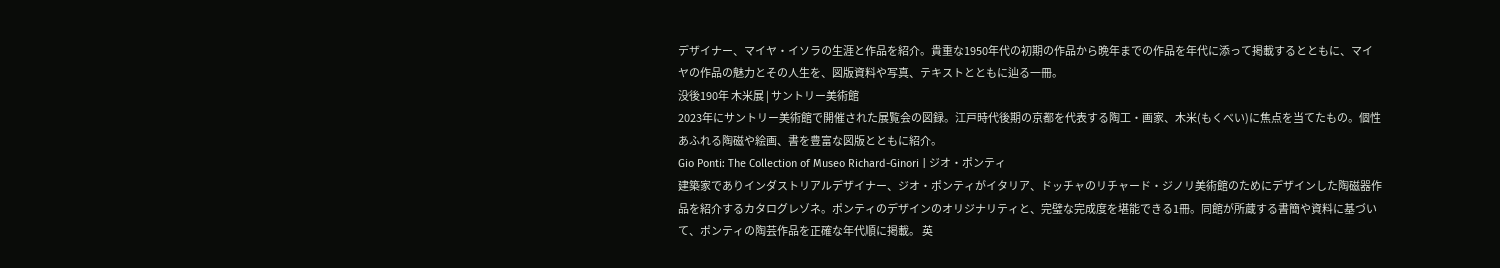デザイナー、マイヤ・イソラの生涯と作品を紹介。貴重な1950年代の初期の作品から晩年までの作品を年代に添って掲載するとともに、マイヤの作品の魅力とその人生を、図版資料や写真、テキストとともに辿る一冊。
没後190年 木米展 | サントリー美術館
2023年にサントリー美術館で開催された展覧会の図録。江戸時代後期の京都を代表する陶工・画家、木米(もくべい)に焦点を当てたもの。個性あふれる陶磁や絵画、書を豊富な図版とともに紹介。
Gio Ponti: The Collection of Museo Richard-Ginori | ジオ・ポンティ
建築家でありインダストリアルデザイナー、ジオ・ポンティがイタリア、ドッチャのリチャード・ジノリ美術館のためにデザインした陶磁器作品を紹介するカタログレゾネ。ポンティのデザインのオリジナリティと、完璧な完成度を堪能できる1冊。同館が所蔵する書簡や資料に基づいて、ポンティの陶芸作品を正確な年代順に掲載。 英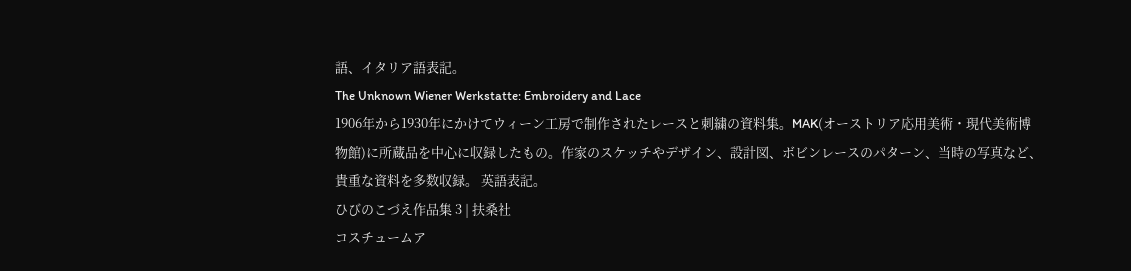語、イタリア語表記。
The Unknown Wiener Werkstatte: Embroidery and Lace
1906年から1930年にかけてウィーン工房で制作されたレースと刺繍の資料集。MAK(オーストリア応用美術・現代美術博物館)に所蔵品を中心に収録したもの。作家のスケッチやデザイン、設計図、ボビンレースのパターン、当時の写真など、貴重な資料を多数収録。 英語表記。
ひびのこづえ作品集 3 | 扶桑社
コスチュームア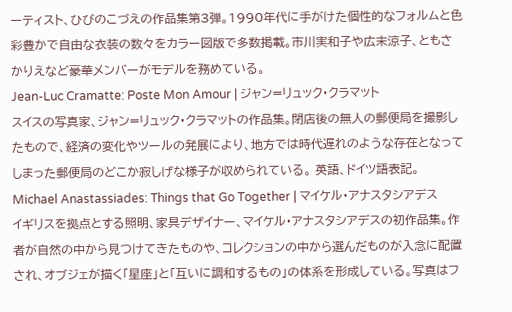ーティスト、ひびのこづえの作品集第3弾。1990年代に手がけた個性的なフォルムと色彩豊かで自由な衣装の数々をカラー図版で多数掲載。市川実和子や広末涼子、ともさかりえなど豪華メンバーがモデルを務めている。
Jean-Luc Cramatte: Poste Mon Amour | ジャン=リュック・クラマット
スイスの写真家、ジャン=リュック・クラマットの作品集。閉店後の無人の郵便局を撮影したもので、経済の変化やツールの発展により、地方では時代遅れのような存在となってしまった郵便局のどこか寂しげな様子が収められている。 英語、ドイツ語表記。
Michael Anastassiades: Things that Go Together | マイケル・アナスタシアデス
イギリスを拠点とする照明、家具デザイナー、マイケル・アナスタシアデスの初作品集。作者が自然の中から見つけてきたものや、コレクションの中から選んだものが入念に配置され、オブジェが描く「星座」と「互いに調和するもの」の体系を形成している。写真はフ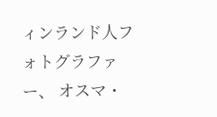ィンランド人フォトグラファー、 オスマ・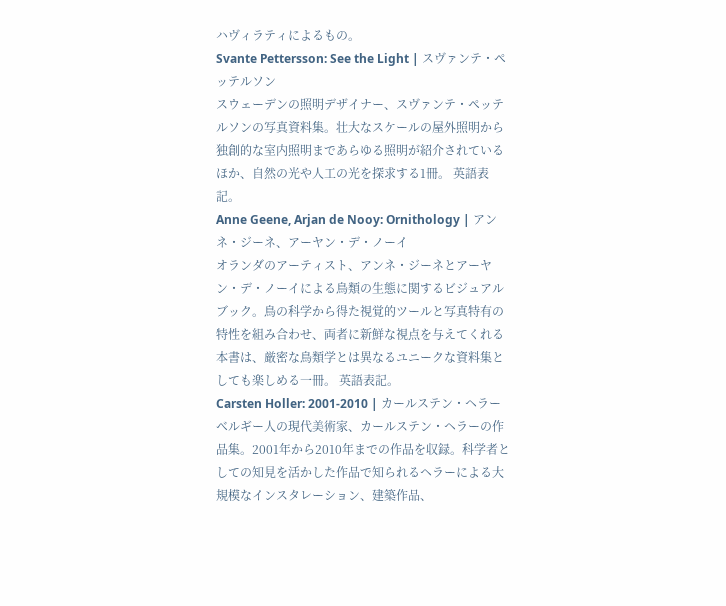ハヴィラティによるもの。
Svante Pettersson: See the Light | スヴァンテ・ペッテルソン
スウェーデンの照明デザイナー、スヴァンテ・ペッテルソンの写真資料集。壮大なスケールの屋外照明から独創的な室内照明まであらゆる照明が紹介されているほか、自然の光や人工の光を探求する1冊。 英語表記。
Anne Geene, Arjan de Nooy: Ornithology | アンネ・ジーネ、アーヤン・デ・ノーイ
オランダのアーティスト、アンネ・ジーネとアーヤン・デ・ノーイによる鳥類の生態に関するビジュアルブック。鳥の科学から得た視覚的ツールと写真特有の特性を組み合わせ、両者に新鮮な視点を与えてくれる本書は、厳密な鳥類学とは異なるユニークな資料集としても楽しめる一冊。 英語表記。
Carsten Holler: 2001-2010 | カールステン・ヘラー
ベルギー人の現代美術家、カールステン・ヘラーの作品集。2001年から2010年までの作品を収録。科学者としての知見を活かした作品で知られるヘラーによる大規模なインスタレーション、建築作品、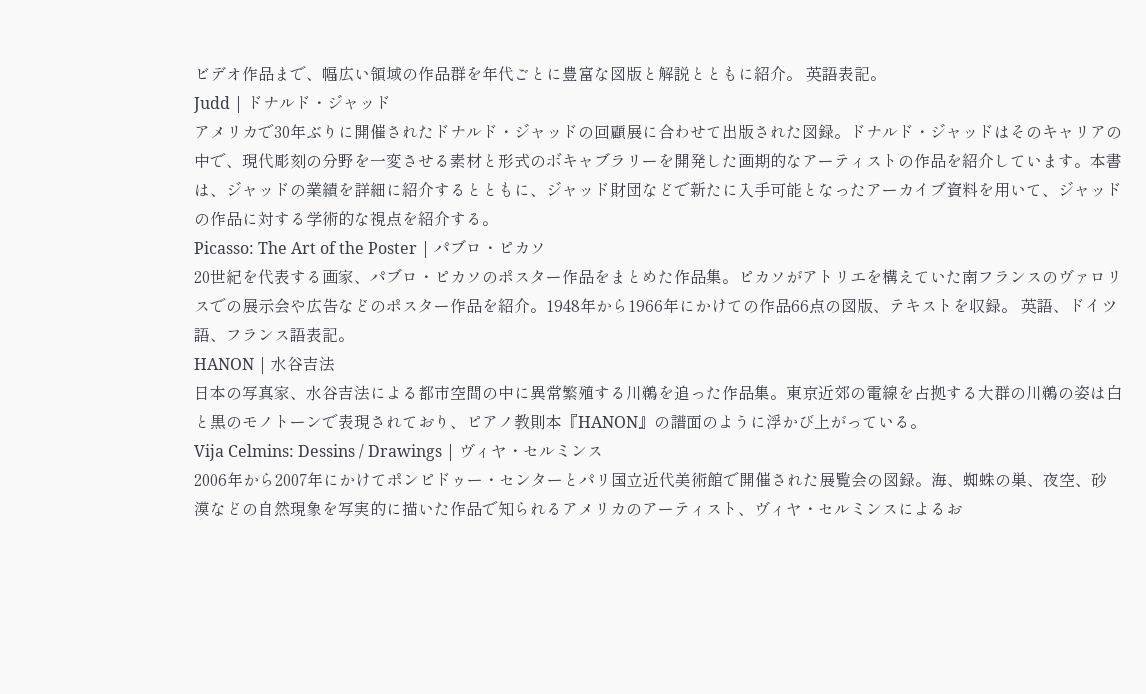ビデオ作品まで、幅広い領域の作品群を年代ごとに豊富な図版と解説とともに紹介。 英語表記。
Judd | ドナルド・ジャッド
アメリカで30年ぶりに開催されたドナルド・ジャッドの回顧展に合わせて出版された図録。ドナルド・ジャッドはそのキャリアの中で、現代彫刻の分野を一変させる素材と形式のボキャブラリーを開発した画期的なアーティストの作品を紹介しています。本書は、ジャッドの業績を詳細に紹介するとともに、ジャッド財団などで新たに入手可能となったアーカイブ資料を用いて、ジャッドの作品に対する学術的な視点を紹介する。
Picasso: The Art of the Poster | パブロ・ピカソ
20世紀を代表する画家、パブロ・ピカソのポスター作品をまとめた作品集。ピカソがアトリエを構えていた南フランスのヴァロリスでの展示会や広告などのポスター作品を紹介。1948年から1966年にかけての作品66点の図版、テキストを収録。 英語、ドイツ語、フランス語表記。
HANON | 水谷吉法
日本の写真家、水谷吉法による都市空間の中に異常繁殖する川鵜を追った作品集。東京近郊の電線を占拠する大群の川鵜の姿は白と黒のモノトーンで表現されており、ピアノ教則本『HANON』の譜面のように浮かび上がっている。
Vija Celmins: Dessins / Drawings | ヴィヤ・セルミンス
2006年から2007年にかけてポンピドゥー・センターとパリ国立近代美術館で開催された展覧会の図録。海、蜘蛛の巣、夜空、砂漠などの自然現象を写実的に描いた作品で知られるアメリカのアーティスト、ヴィヤ・セルミンスによるお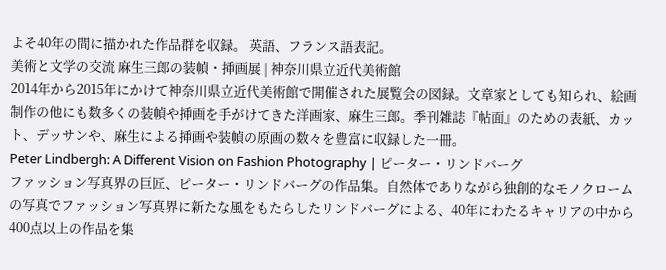よそ40年の間に描かれた作品群を収録。 英語、フランス語表記。
美術と文学の交流 麻生三郎の装幀・挿画展 | 神奈川県立近代美術館
2014年から2015年にかけて神奈川県立近代美術館で開催された展覧会の図録。文章家としても知られ、絵画制作の他にも数多くの装幀や挿画を手がけてきた洋画家、麻生三郎。季刊雑誌『帖面』のための表紙、カット、デッサンや、麻生による挿画や装幀の原画の数々を豊富に収録した一冊。
Peter Lindbergh: A Different Vision on Fashion Photography | ピーター・リンドバーグ
ファッション写真界の巨匠、ピーター・リンドバーグの作品集。自然体でありながら独創的なモノクロームの写真でファッション写真界に新たな風をもたらしたリンドバーグによる、40年にわたるキャリアの中から400点以上の作品を集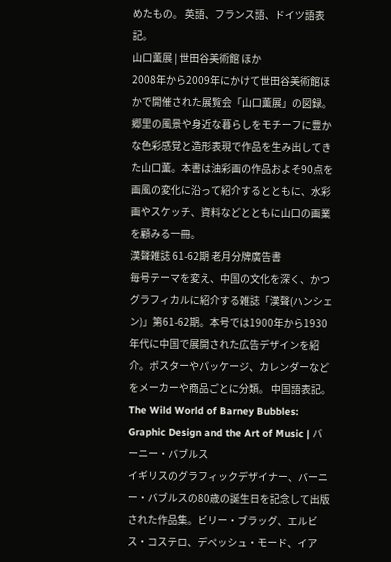めたもの。 英語、フランス語、ドイツ語表記。
山口薫展 | 世田谷美術館 ほか
2008年から2009年にかけて世田谷美術館ほかで開催された展覧会「山口薫展」の図録。郷里の風景や身近な暮らしをモチーフに豊かな色彩感覚と造形表現で作品を生み出してきた山口薫。本書は油彩画の作品およそ90点を画風の変化に沿って紹介するとともに、水彩画やスケッチ、資料などとともに山口の画業を顧みる一冊。
漢聲雑誌 61-62期 老月分牌廣告書
毎号テーマを変え、中国の文化を深く、かつグラフィカルに紹介する雑誌「漢聲(ハンシェン)」第61-62期。本号では1900年から1930年代に中国で展開された広告デザインを紹介。ポスターやパッケージ、カレンダーなどをメーカーや商品ごとに分類。 中国語表記。
The Wild World of Barney Bubbles: Graphic Design and the Art of Music | バーニー・バブルス
イギリスのグラフィックデザイナー、バーニー・バブルスの80歳の誕生日を記念して出版された作品集。ビリー・ブラッグ、エルビス・コステロ、デペッシュ・モード、イア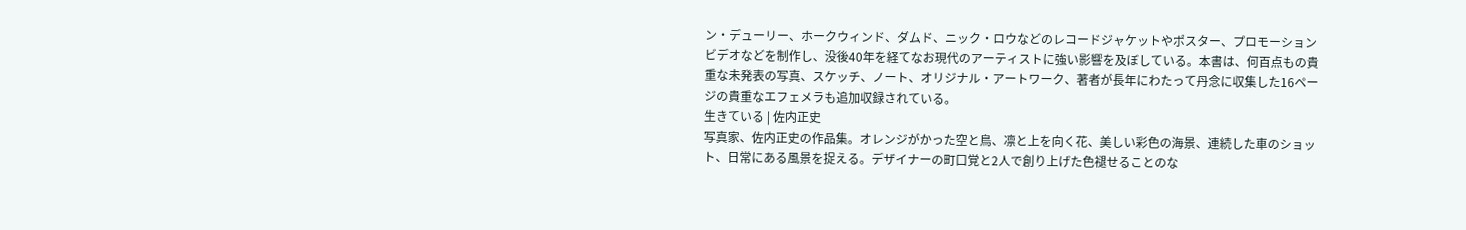ン・デューリー、ホークウィンド、ダムド、ニック・ロウなどのレコードジャケットやポスター、プロモーションビデオなどを制作し、没後40年を経てなお現代のアーティストに強い影響を及ぼしている。本書は、何百点もの貴重な未発表の写真、スケッチ、ノート、オリジナル・アートワーク、著者が長年にわたって丹念に収集した16ページの貴重なエフェメラも追加収録されている。
生きている | 佐内正史
写真家、佐内正史の作品集。オレンジがかった空と鳥、凛と上を向く花、美しい彩色の海景、連続した車のショット、日常にある風景を捉える。デザイナーの町口覚と2人で創り上げた色褪せることのな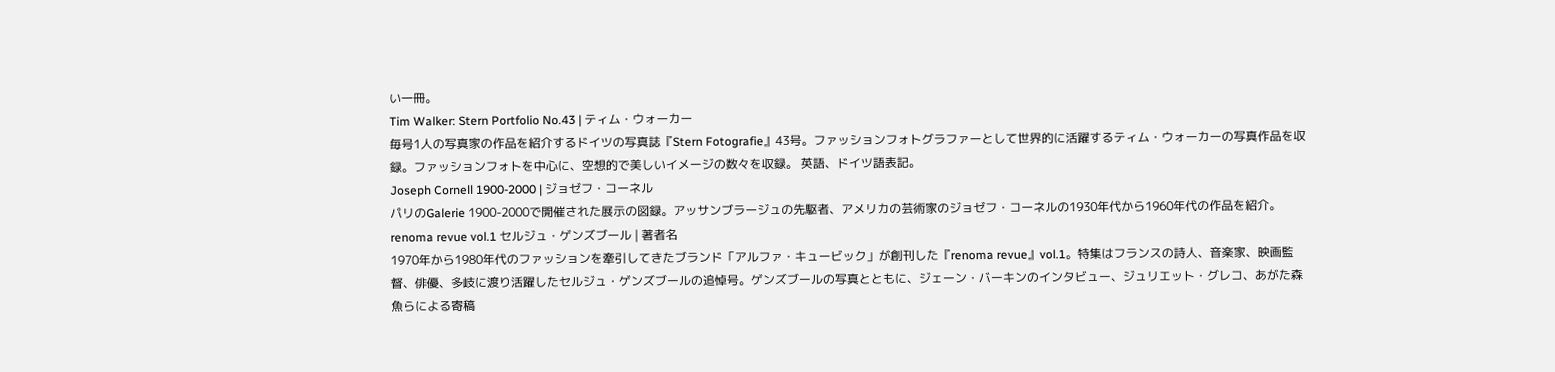い一冊。
Tim Walker: Stern Portfolio No.43 | ティム・ウォーカー
毎号1人の写真家の作品を紹介するドイツの写真誌『Stern Fotografie』43号。ファッションフォトグラファーとして世界的に活躍するティム・ウォーカーの写真作品を収録。ファッションフォトを中心に、空想的で美しいイメージの数々を収録。 英語、ドイツ語表記。
Joseph Cornell 1900-2000 | ジョゼフ・コーネル
パリのGalerie 1900-2000で開催された展示の図録。アッサンブラージュの先駆者、アメリカの芸術家のジョゼフ・コーネルの1930年代から1960年代の作品を紹介。
renoma revue vol.1 セルジュ・ゲンズブール | 著者名
1970年から1980年代のファッションを牽引してきたブランド「アルファ・キュービック」が創刊した『renoma revue』vol.1。特集はフランスの詩人、音楽家、映画監督、俳優、多岐に渡り活躍したセルジュ・ゲンズブールの追悼号。ゲンズブールの写真とともに、ジェーン・バーキンのインタビュー、ジュリエット・グレコ、あがた森魚らによる寄稿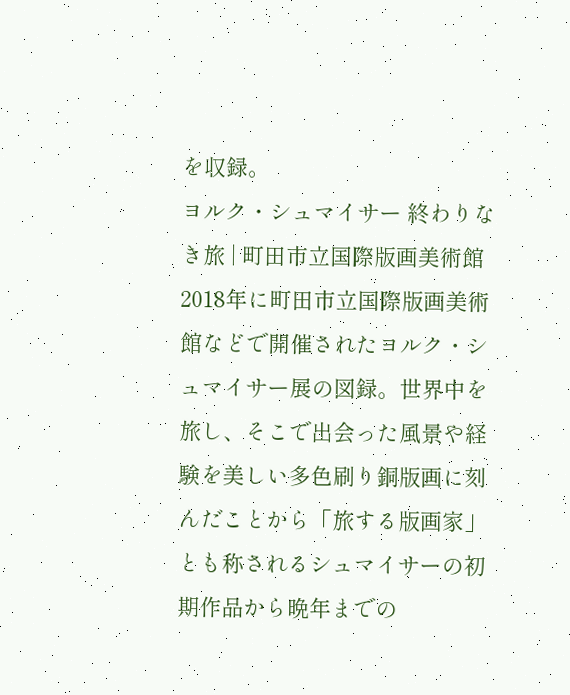を収録。
ヨルク・シュマイサー 終わりなき旅 | 町田市立国際版画美術館
2018年に町田市立国際版画美術館などで開催されたヨルク・シュマイサー展の図録。世界中を旅し、そこで出会った風景や経験を美しい多色刷り銅版画に刻んだことから「旅する版画家」とも称されるシュマイサーの初期作品から晩年までの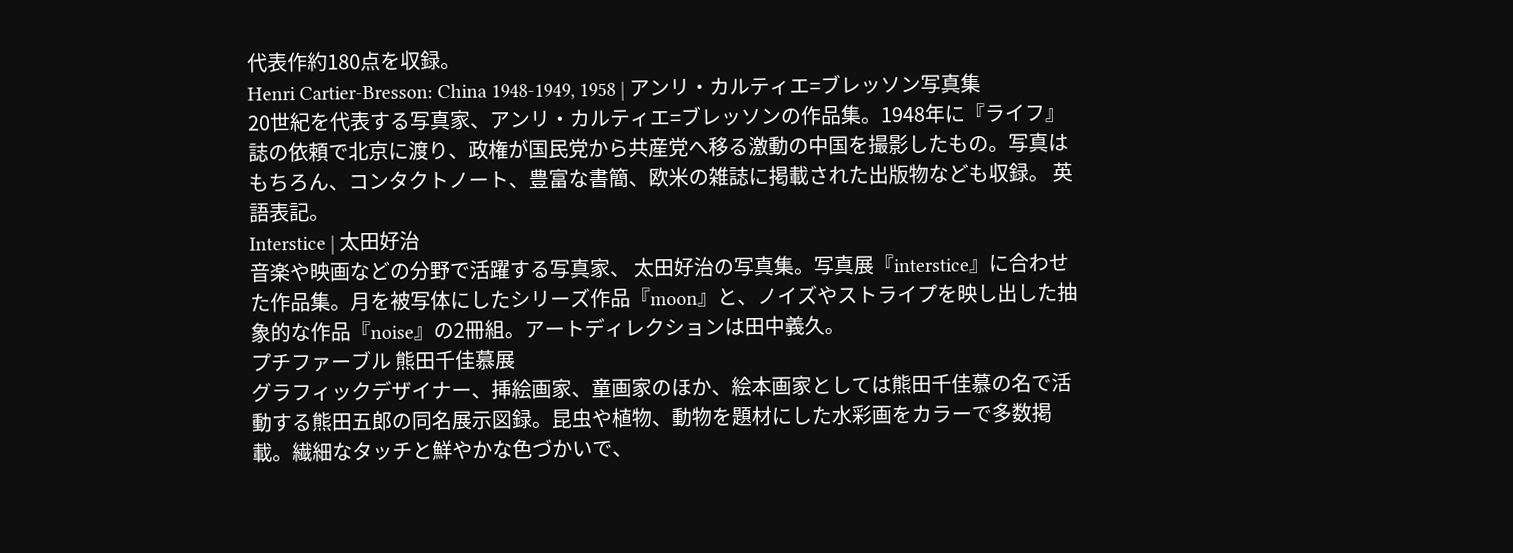代表作約180点を収録。
Henri Cartier-Bresson: China 1948-1949, 1958 | アンリ・カルティエ=ブレッソン写真集
20世紀を代表する写真家、アンリ・カルティエ=ブレッソンの作品集。1948年に『ライフ』誌の依頼で北京に渡り、政権が国民党から共産党へ移る激動の中国を撮影したもの。写真はもちろん、コンタクトノート、豊富な書簡、欧米の雑誌に掲載された出版物なども収録。 英語表記。
Interstice | 太田好治
音楽や映画などの分野で活躍する写真家、 太田好治の写真集。写真展『interstice』に合わせた作品集。月を被写体にしたシリーズ作品『moon』と、ノイズやストライプを映し出した抽象的な作品『noise』の2冊組。アートディレクションは田中義久。
プチファーブル 熊田千佳慕展
グラフィックデザイナー、挿絵画家、童画家のほか、絵本画家としては熊田千佳慕の名で活動する熊田五郎の同名展示図録。昆虫や植物、動物を題材にした水彩画をカラーで多数掲載。繊細なタッチと鮮やかな色づかいで、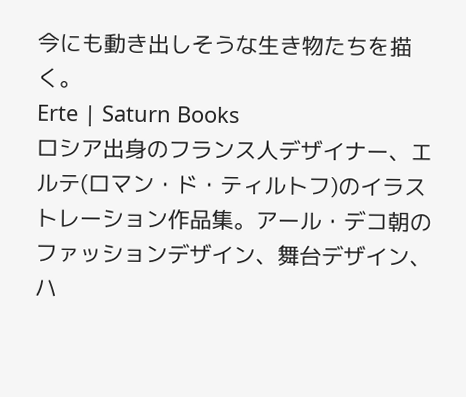今にも動き出しそうな生き物たちを描く。
Erte | Saturn Books
ロシア出身のフランス人デザイナー、エルテ(ロマン・ド・ティルトフ)のイラストレーション作品集。アール・デコ朝のファッションデザイン、舞台デザイン、ハ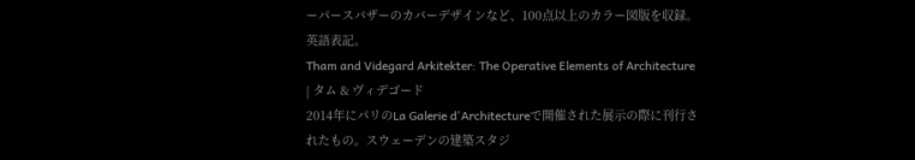ーパースバザーのカバーデザインなど、100点以上のカラー図版を収録。 英語表記。
Tham and Videgard Arkitekter: The Operative Elements of Architecture | タム & ヴィデゴード
2014年にパリのLa Galerie d'Architectureで開催された展示の際に刊行されたもの。スウェーデンの建築スタジ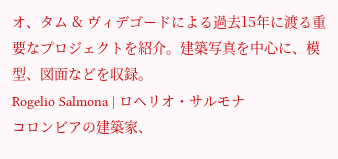オ、タム & ヴィデゴードによる過去15年に渡る重要なプロジェクトを紹介。建築写真を中心に、模型、図面などを収録。
Rogelio Salmona | ロヘリオ・サルモナ
コロンビアの建築家、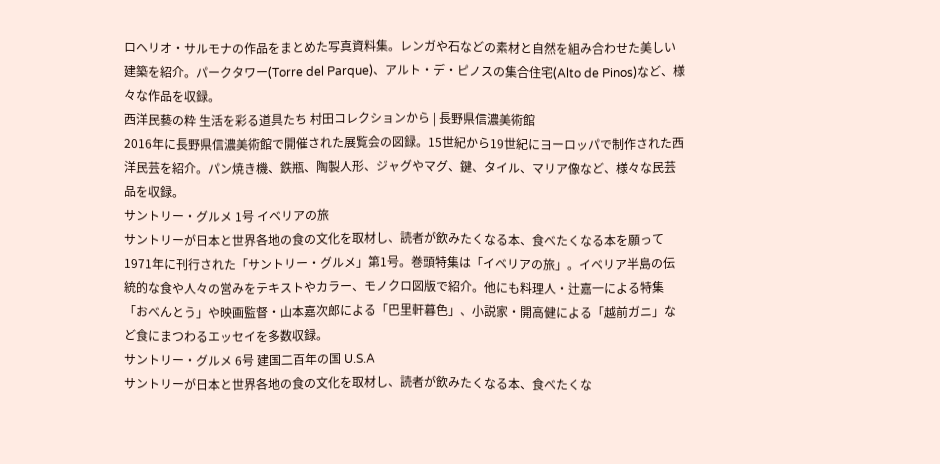ロヘリオ・サルモナの作品をまとめた写真資料集。レンガや石などの素材と自然を組み合わせた美しい建築を紹介。パークタワー(Torre del Parque)、アルト・デ・ピノスの集合住宅(Alto de Pinos)など、様々な作品を収録。
西洋民藝の粋 生活を彩る道具たち 村田コレクションから | 長野県信濃美術館
2016年に長野県信濃美術館で開催された展覧会の図録。15世紀から19世紀にヨーロッパで制作された西洋民芸を紹介。パン焼き機、鉄瓶、陶製人形、ジャグやマグ、鍵、タイル、マリア像など、様々な民芸品を収録。
サントリー・グルメ 1号 イベリアの旅
サントリーが日本と世界各地の食の文化を取材し、読者が飲みたくなる本、食べたくなる本を願って1971年に刊行された「サントリー・グルメ」第1号。巻頭特集は「イベリアの旅」。イベリア半島の伝統的な食や人々の営みをテキストやカラー、モノクロ図版で紹介。他にも料理人・辻嘉一による特集「おべんとう」や映画監督・山本嘉次郎による「巴里軒暮色」、小説家・開高健による「越前ガニ」など食にまつわるエッセイを多数収録。
サントリー・グルメ 6号 建国二百年の国 U.S.A
サントリーが日本と世界各地の食の文化を取材し、読者が飲みたくなる本、食べたくな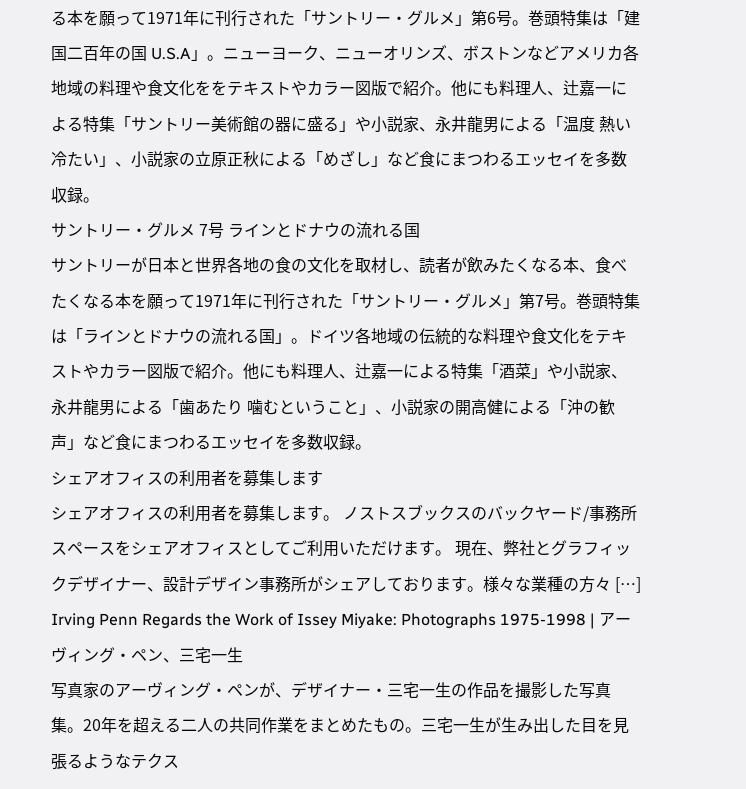る本を願って1971年に刊行された「サントリー・グルメ」第6号。巻頭特集は「建国二百年の国 U.S.A」。ニューヨーク、ニューオリンズ、ボストンなどアメリカ各地域の料理や食文化ををテキストやカラー図版で紹介。他にも料理人、辻嘉一による特集「サントリー美術館の器に盛る」や小説家、永井龍男による「温度 熱い冷たい」、小説家の立原正秋による「めざし」など食にまつわるエッセイを多数収録。
サントリー・グルメ 7号 ラインとドナウの流れる国
サントリーが日本と世界各地の食の文化を取材し、読者が飲みたくなる本、食べたくなる本を願って1971年に刊行された「サントリー・グルメ」第7号。巻頭特集は「ラインとドナウの流れる国」。ドイツ各地域の伝統的な料理や食文化をテキストやカラー図版で紹介。他にも料理人、辻嘉一による特集「酒菜」や小説家、永井龍男による「歯あたり 噛むということ」、小説家の開高健による「沖の歓声」など食にまつわるエッセイを多数収録。
シェアオフィスの利用者を募集します
シェアオフィスの利用者を募集します。 ノストスブックスのバックヤード/事務所スペースをシェアオフィスとしてご利用いただけます。 現在、弊社とグラフィックデザイナー、設計デザイン事務所がシェアしております。様々な業種の方々 […]
Irving Penn Regards the Work of Issey Miyake: Photographs 1975-1998 | アーヴィング・ペン、三宅一生
写真家のアーヴィング・ペンが、デザイナー・三宅一生の作品を撮影した写真集。20年を超える二人の共同作業をまとめたもの。三宅一生が生み出した目を見張るようなテクス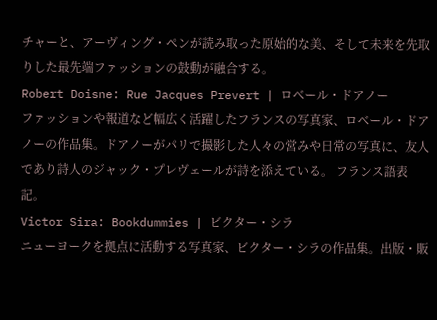チャーと、アーヴィング・ペンが読み取った原始的な美、そして未来を先取りした最先端ファッションの鼓動が融合する。
Robert Doisne: Rue Jacques Prevert | ロベール・ドアノー
ファッションや報道など幅広く活躍したフランスの写真家、ロベール・ドアノーの作品集。ドアノーがパリで撮影した人々の営みや日常の写真に、友人であり詩人のジャック・プレヴェールが詩を添えている。 フランス語表記。
Victor Sira: Bookdummies | ビクター・シラ
ニューヨークを拠点に活動する写真家、ビクター・シラの作品集。出版・販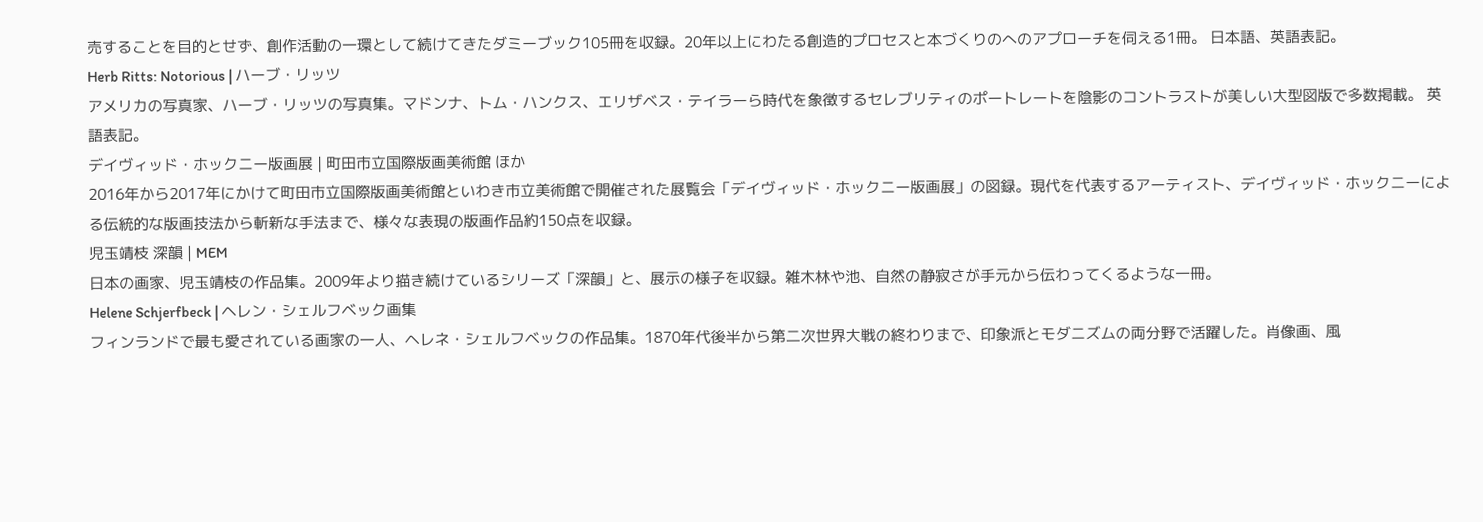売することを目的とせず、創作活動の一環として続けてきたダミーブック105冊を収録。20年以上にわたる創造的プロセスと本づくりのへのアプローチを伺える1冊。 日本語、英語表記。
Herb Ritts: Notorious | ハーブ・リッツ
アメリカの写真家、ハーブ・リッツの写真集。マドンナ、トム・ハンクス、エリザベス・テイラーら時代を象徴するセレブリティのポートレートを陰影のコントラストが美しい大型図版で多数掲載。 英語表記。
デイヴィッド・ホックニー版画展 | 町田市立国際版画美術館 ほか
2016年から2017年にかけて町田市立国際版画美術館といわき市立美術館で開催された展覧会「デイヴィッド・ホックニー版画展」の図録。現代を代表するアーティスト、デイヴィッド・ホックニーによる伝統的な版画技法から斬新な手法まで、様々な表現の版画作品約150点を収録。
児玉靖枝 深韻 | MEM
日本の画家、児玉靖枝の作品集。2009年より描き続けているシリーズ「深韻」と、展示の様子を収録。雑木林や池、自然の静寂さが手元から伝わってくるような一冊。
Helene Schjerfbeck | ヘレン・シェルフベック画集
フィンランドで最も愛されている画家の一人、ヘレネ・シェルフベックの作品集。1870年代後半から第二次世界大戦の終わりまで、印象派とモダニズムの両分野で活躍した。肖像画、風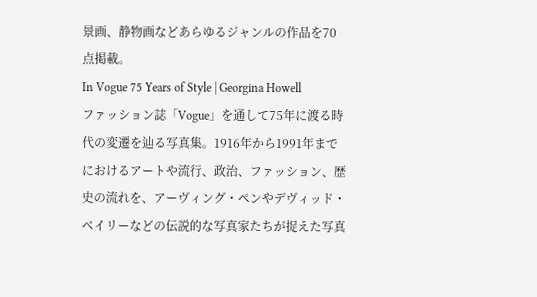景画、静物画などあらゆるジャンルの作品を70点掲載。
In Vogue 75 Years of Style | Georgina Howell
ファッション誌「Vogue」を通して75年に渡る時代の変遷を辿る写真集。1916年から1991年までにおけるアートや流行、政治、ファッション、歴史の流れを、アーヴィング・ペンやデヴィッド・ベイリーなどの伝説的な写真家たちが捉えた写真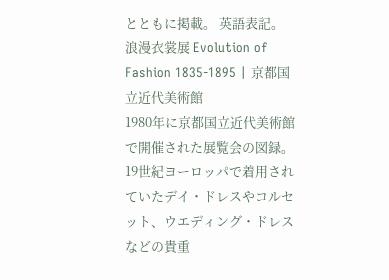とともに掲載。 英語表記。
浪漫衣裳展 Evolution of Fashion 1835-1895 | 京都国立近代美術館
1980年に京都国立近代美術館で開催された展覧会の図録。19世紀ヨーロッパで着用されていたデイ・ドレスやコルセット、ウエディング・ドレスなどの貴重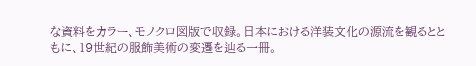な資料をカラー、モノクロ図版で収録。日本における洋装文化の源流を観るとともに、19世紀の服飾美術の変遷を辿る一冊。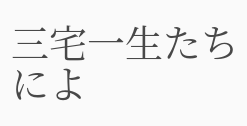三宅一生たちによ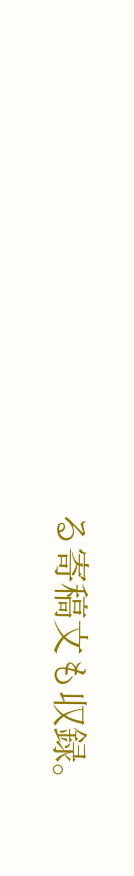る寄稿文も収録。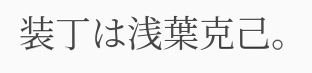装丁は浅葉克己。